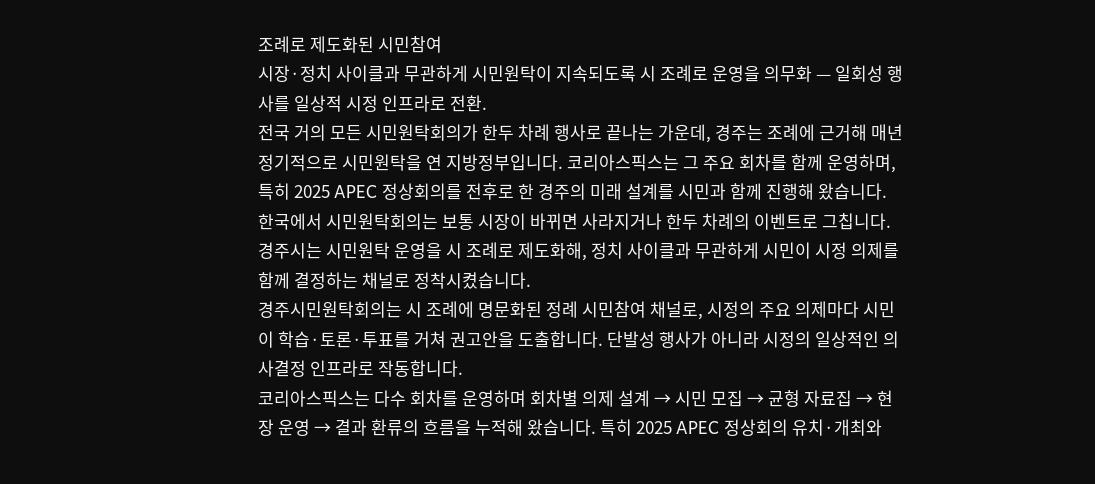조례로 제도화된 시민참여
시장·정치 사이클과 무관하게 시민원탁이 지속되도록 시 조례로 운영을 의무화 — 일회성 행사를 일상적 시정 인프라로 전환.
전국 거의 모든 시민원탁회의가 한두 차례 행사로 끝나는 가운데, 경주는 조례에 근거해 매년 정기적으로 시민원탁을 연 지방정부입니다. 코리아스픽스는 그 주요 회차를 함께 운영하며, 특히 2025 APEC 정상회의를 전후로 한 경주의 미래 설계를 시민과 함께 진행해 왔습니다.
한국에서 시민원탁회의는 보통 시장이 바뀌면 사라지거나 한두 차례의 이벤트로 그칩니다. 경주시는 시민원탁 운영을 시 조례로 제도화해, 정치 사이클과 무관하게 시민이 시정 의제를 함께 결정하는 채널로 정착시켰습니다.
경주시민원탁회의는 시 조례에 명문화된 정례 시민참여 채널로, 시정의 주요 의제마다 시민이 학습·토론·투표를 거쳐 권고안을 도출합니다. 단발성 행사가 아니라 시정의 일상적인 의사결정 인프라로 작동합니다.
코리아스픽스는 다수 회차를 운영하며 회차별 의제 설계 → 시민 모집 → 균형 자료집 → 현장 운영 → 결과 환류의 흐름을 누적해 왔습니다. 특히 2025 APEC 정상회의 유치·개최와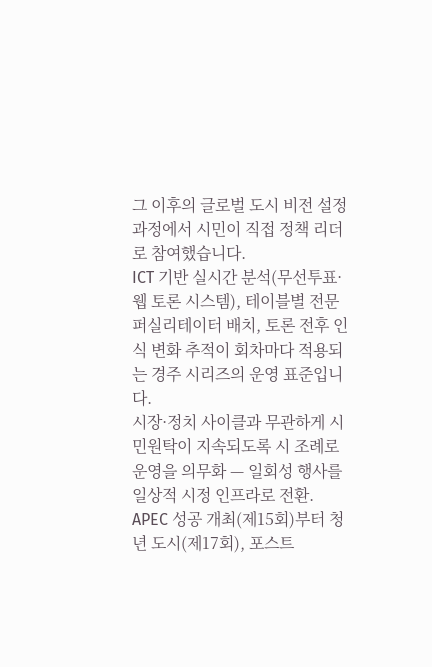그 이후의 글로벌 도시 비전 설정 과정에서 시민이 직접 정책 리더로 참여했습니다.
ICT 기반 실시간 분석(무선투표·웹 토론 시스템), 테이블별 전문 퍼실리테이터 배치, 토론 전후 인식 변화 추적이 회차마다 적용되는 경주 시리즈의 운영 표준입니다.
시장·정치 사이클과 무관하게 시민원탁이 지속되도록 시 조례로 운영을 의무화 — 일회성 행사를 일상적 시정 인프라로 전환.
APEC 성공 개최(제15회)부터 청년 도시(제17회), 포스트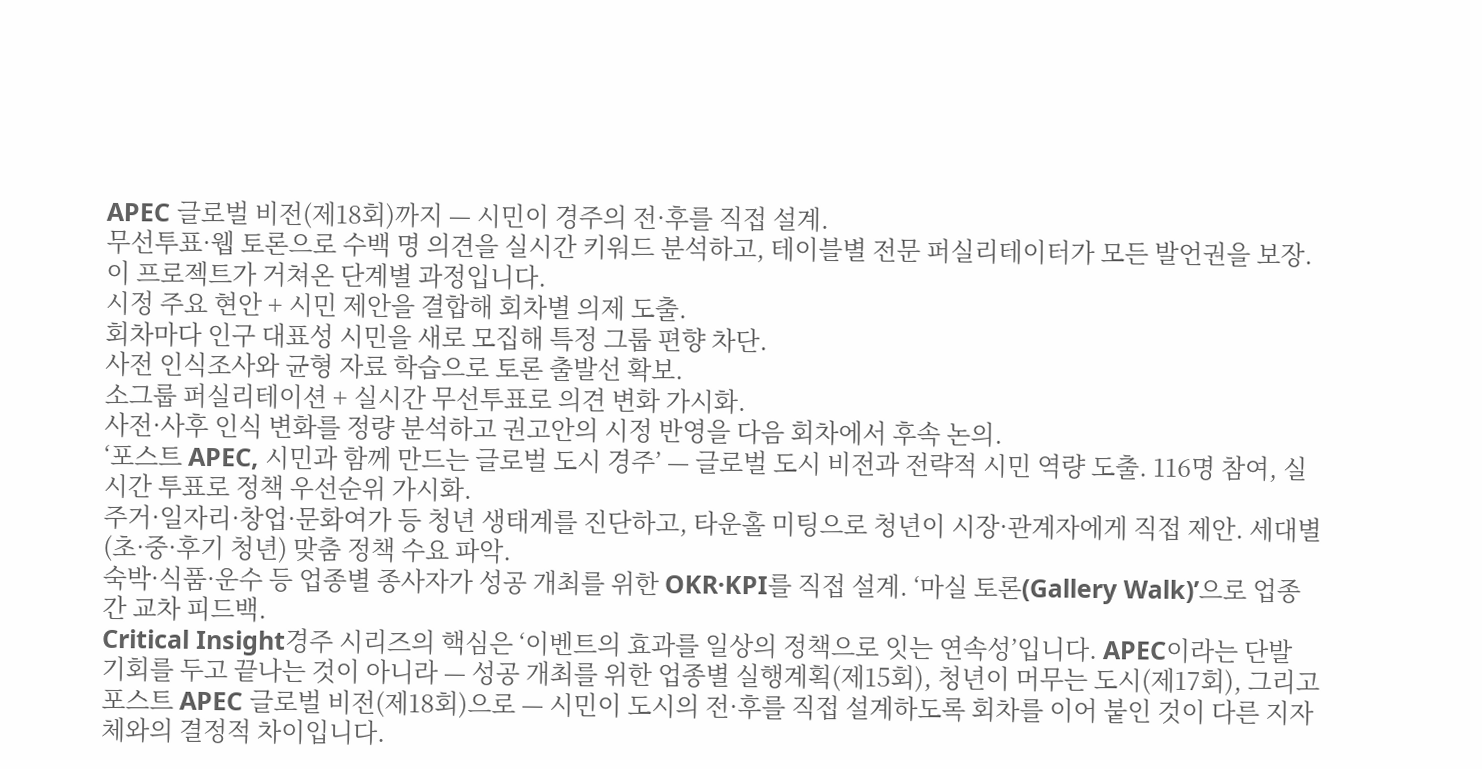APEC 글로벌 비전(제18회)까지 — 시민이 경주의 전·후를 직접 설계.
무선투표·웹 토론으로 수백 명 의견을 실시간 키워드 분석하고, 테이블별 전문 퍼실리테이터가 모든 발언권을 보장.
이 프로젝트가 거쳐온 단계별 과정입니다.
시정 주요 현안 + 시민 제안을 결합해 회차별 의제 도출.
회차마다 인구 대표성 시민을 새로 모집해 특정 그룹 편향 차단.
사전 인식조사와 균형 자료 학습으로 토론 출발선 확보.
소그룹 퍼실리테이션 + 실시간 무선투표로 의견 변화 가시화.
사전·사후 인식 변화를 정량 분석하고 권고안의 시정 반영을 다음 회차에서 후속 논의.
‘포스트 APEC, 시민과 함께 만드는 글로벌 도시 경주’ — 글로벌 도시 비전과 전략적 시민 역량 도출. 116명 참여, 실시간 투표로 정책 우선순위 가시화.
주거·일자리·창업·문화여가 등 청년 생태계를 진단하고, 타운홀 미팅으로 청년이 시장·관계자에게 직접 제안. 세대별(초·중·후기 청년) 맞춤 정책 수요 파악.
숙박·식품·운수 등 업종별 종사자가 성공 개최를 위한 OKR·KPI를 직접 설계. ‘마실 토론(Gallery Walk)’으로 업종 간 교차 피드백.
Critical Insight경주 시리즈의 핵심은 ‘이벤트의 효과를 일상의 정책으로 잇는 연속성’입니다. APEC이라는 단발 기회를 두고 끝나는 것이 아니라 — 성공 개최를 위한 업종별 실행계획(제15회), 청년이 머무는 도시(제17회), 그리고 포스트 APEC 글로벌 비전(제18회)으로 — 시민이 도시의 전·후를 직접 설계하도록 회차를 이어 붙인 것이 다른 지자체와의 결정적 차이입니다.